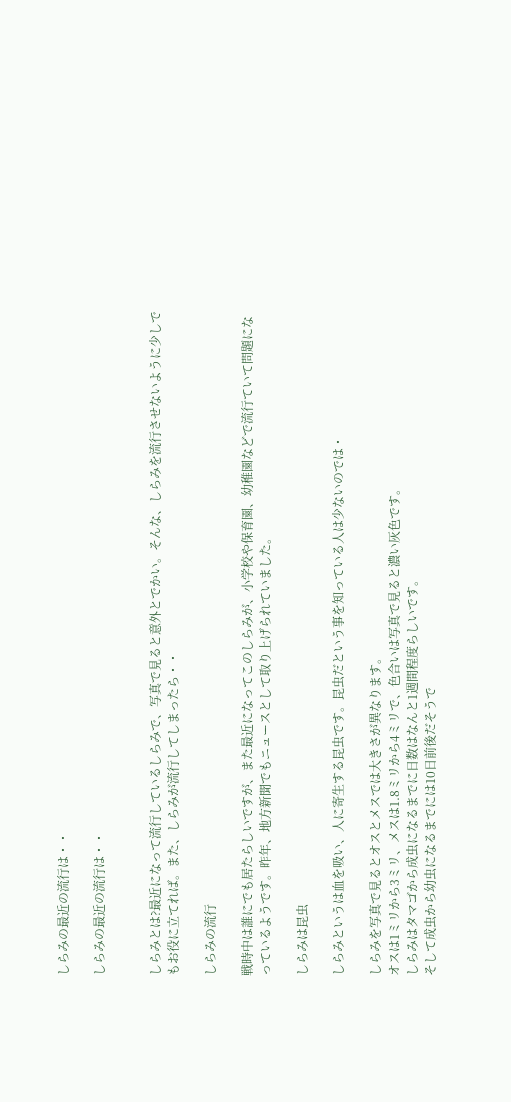しらみの最近の流行は・・

しらみの最近の流行は・・


しらみとは?最近になって流行しているしらみで、写真で見ると意外とでかい。そんな、しらみを流行させないように少しでもお役に立てれば。また、しらみが流行してしまったら・・

しらみの流行

戦時中は誰にでも居たらしいですが、また最近になってこのしらみが、小学校や保育園、幼稚園などで流行ていて問題になっているようです。昨年、地方新聞でもニュースとして取り上げられていました。

しらみは昆虫

しらみというは血を吸い、人に寄生する昆虫です。昆虫だという事を知っている人は少ないのでは・

しらみを写真で見るとオスとメスでは大きさが異なります。
オスは1ミリから3ミリ、メスは1.8ミリから4ミリで、色合いは写真で見ると濃い灰色です。
しらみはタマゴから成虫になるまでに日数はなんと1週間程度らしいです。
そして成虫から幼虫になるまでには10日前後だそうで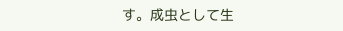す。成虫として生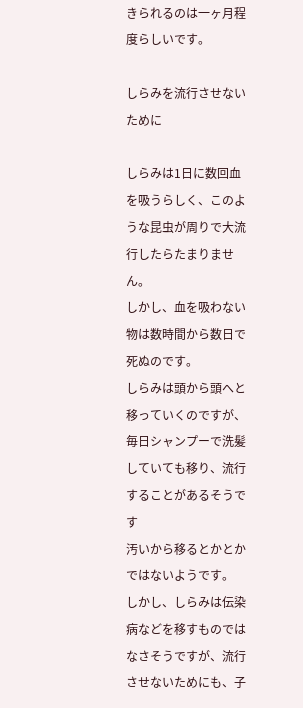きられるのは一ヶ月程度らしいです。

しらみを流行させないために

しらみは1日に数回血を吸うらしく、このような昆虫が周りで大流行したらたまりません。
しかし、血を吸わない物は数時間から数日で死ぬのです。
しらみは頭から頭へと移っていくのですが、毎日シャンプーで洗髪していても移り、流行することがあるそうです
汚いから移るとかとかではないようです。
しかし、しらみは伝染病などを移すものではなさそうですが、流行させないためにも、子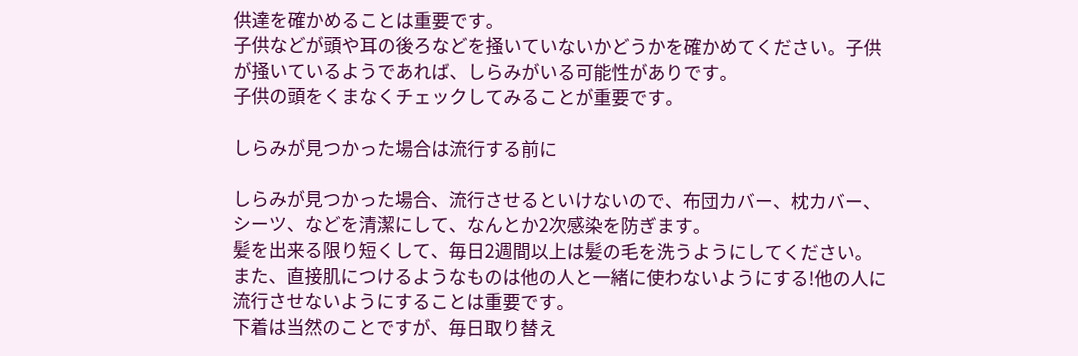供達を確かめることは重要です。
子供などが頭や耳の後ろなどを掻いていないかどうかを確かめてください。子供が掻いているようであれば、しらみがいる可能性がありです。
子供の頭をくまなくチェックしてみることが重要です。

しらみが見つかった場合は流行する前に

しらみが見つかった場合、流行させるといけないので、布団カバー、枕カバー、シーツ、などを清潔にして、なんとか2次感染を防ぎます。
髪を出来る限り短くして、毎日2週間以上は髪の毛を洗うようにしてください。
また、直接肌につけるようなものは他の人と一緒に使わないようにする!他の人に流行させないようにすることは重要です。
下着は当然のことですが、毎日取り替え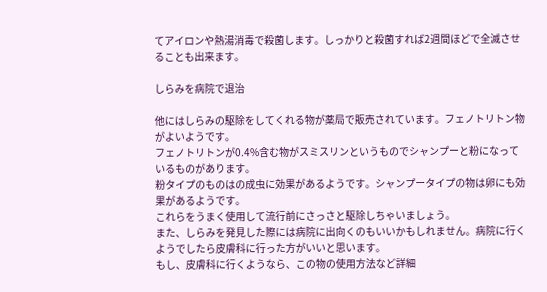てアイロンや熱湯消毒で殺菌します。しっかりと殺菌すれば2週間ほどで全滅させることも出来ます。

しらみを病院で退治

他にはしらみの駆除をしてくれる物が薬局で販売されています。フェノトリトン物がよいようです。
フェノトリトンが0.4%含む物がスミスリンというものでシャンプーと粉になっているものがあります。
粉タイプのものはの成虫に効果があるようです。シャンプータイプの物は卵にも効果があるようです。
これらをうまく使用して流行前にさっさと駆除しちゃいましょう。
また、しらみを発見した際には病院に出向くのもいいかもしれません。病院に行くようでしたら皮膚科に行った方がいいと思います。
もし、皮膚科に行くようなら、この物の使用方法など詳細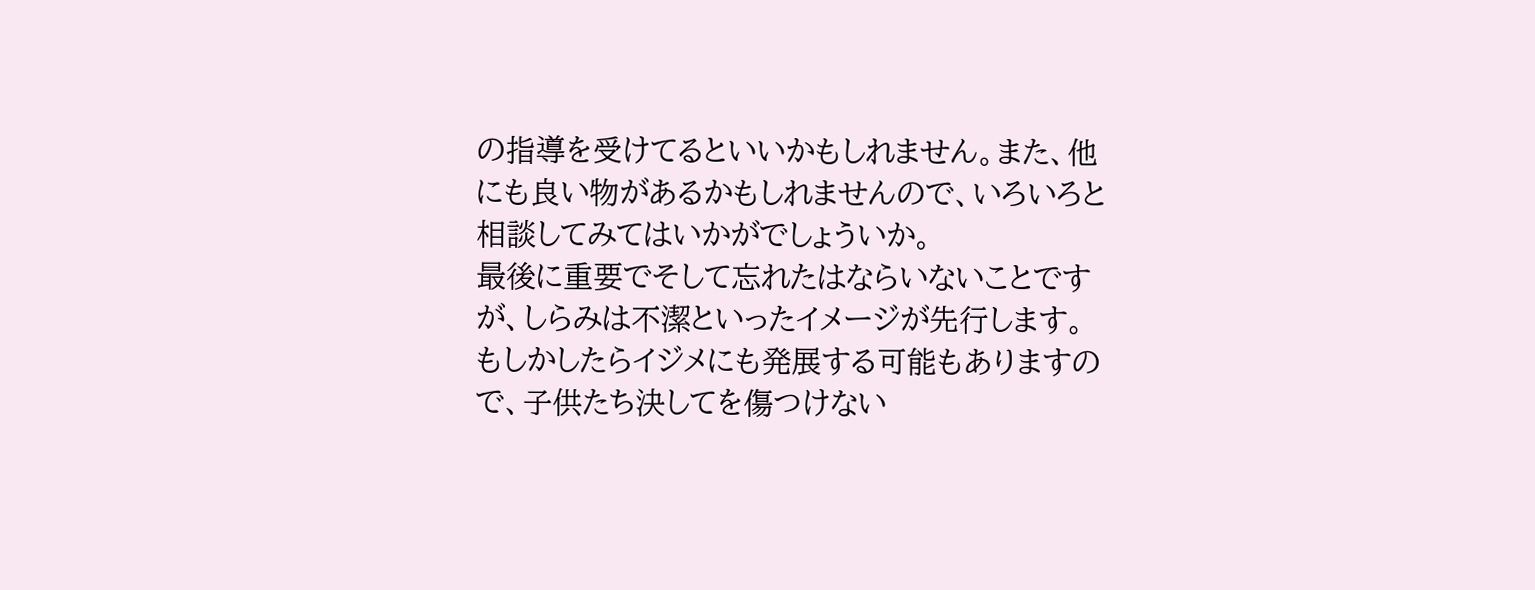の指導を受けてるといいかもしれません。また、他にも良い物があるかもしれませんので、いろいろと相談してみてはいかがでしょういか。
最後に重要でそして忘れたはならいないことですが、しらみは不潔といったイメージが先行します。もしかしたらイジメにも発展する可能もありますので、子供たち決してを傷つけない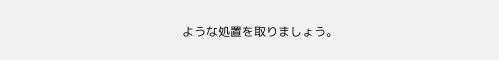ような処置を取りましょう。